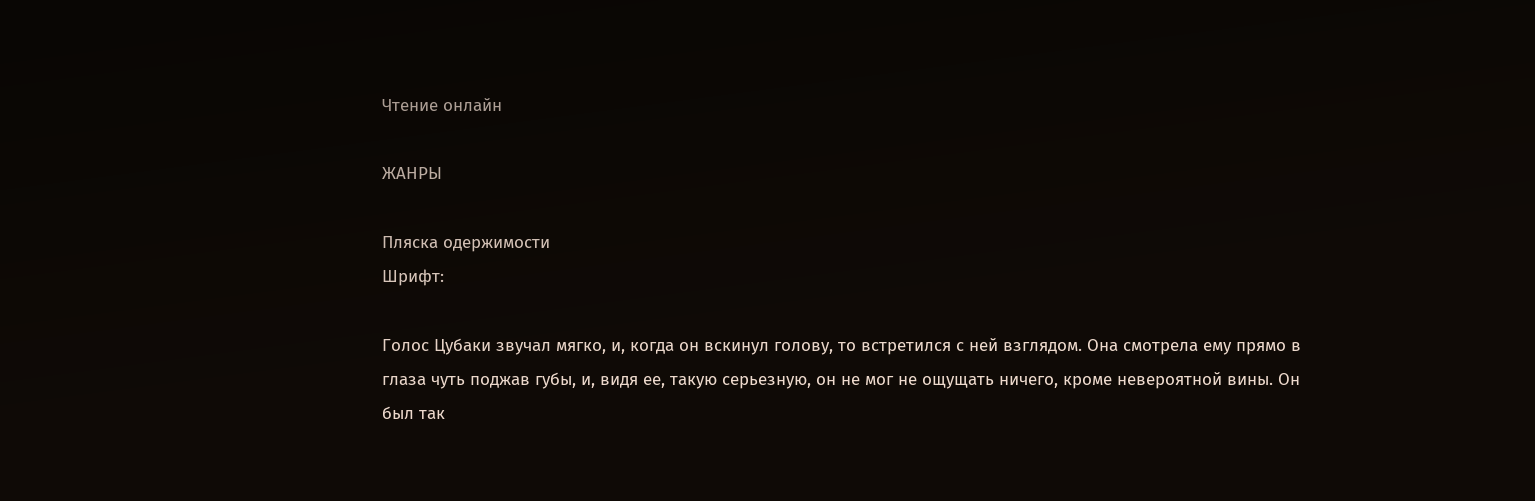Чтение онлайн

ЖАНРЫ

Пляска одержимости
Шрифт:

Голос Цубаки звучал мягко, и, когда он вскинул голову, то встретился с ней взглядом. Она смотрела ему прямо в глаза чуть поджав губы, и, видя ее, такую серьезную, он не мог не ощущать ничего, кроме невероятной вины. Он был так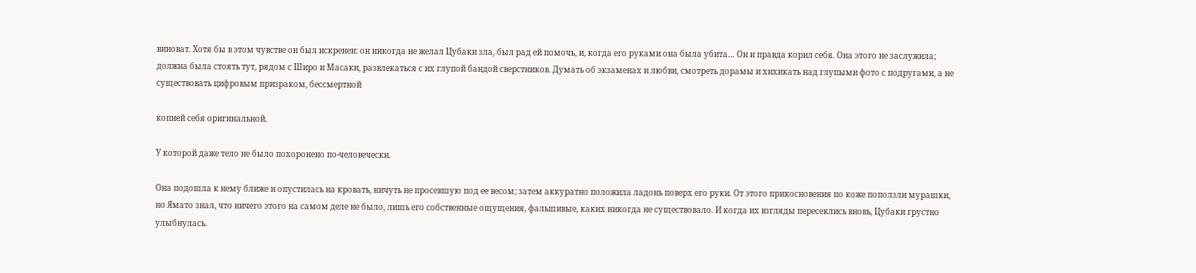виноват. Хотя бы в этом чувстве он был искренен: он никогда не желал Цубаки зла, был рад ей помочь, и, когда его руками она была убита… Он и правда корил себя. Она этого не заслужила; должна была стоять тут, рядом с Широ и Масаки, развлекаться с их глупой бандой сверстников. Думать об экзаменах и любви, смотреть дорамы и хихикать над глупыми фото с подругами, а не существовать цифровым призраком, бессмертной

копией себя оригинальной.

У которой даже тело не было похоронено по-человечески.

Она подошла к нему ближе и опустилась на кровать, ничуть не просевшую под ее весом; затем аккуратно положила ладонь поверх его руки. От этого прикосновения по коже поползли мурашки, но Ямато знал, что ничего этого на самом деле не было, лишь его собственные ощущения, фальшивые, каких никогда не существовало. И когда их взгляды пересеклись вновь, Цубаки грустно улыбнулась.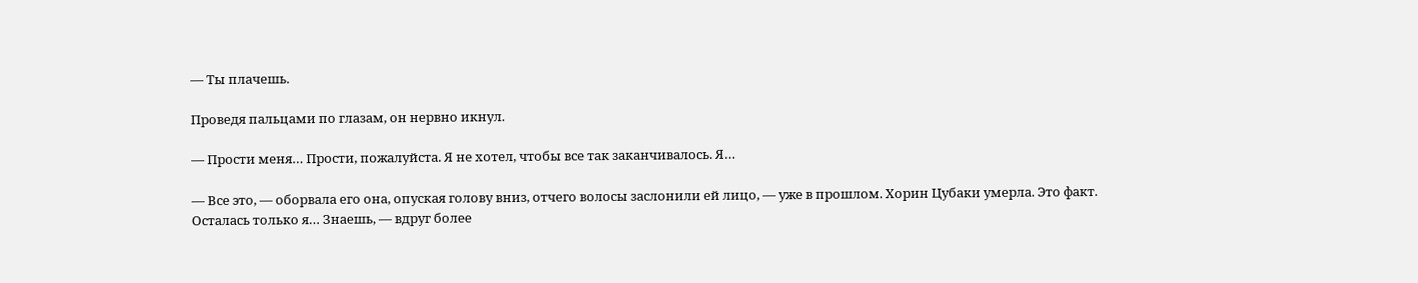— Ты плачешь.

Проведя пальцами по глазам, он нервно икнул.

— Прости меня… Прости, пожалуйста. Я не хотел, чтобы все так заканчивалось. Я…

— Все это, — оборвала его она, опуская голову вниз, отчего волосы заслонили ей лицо, — уже в прошлом. Хорин Цубаки умерла. Это факт. Осталась только я… Знаешь, — вдруг более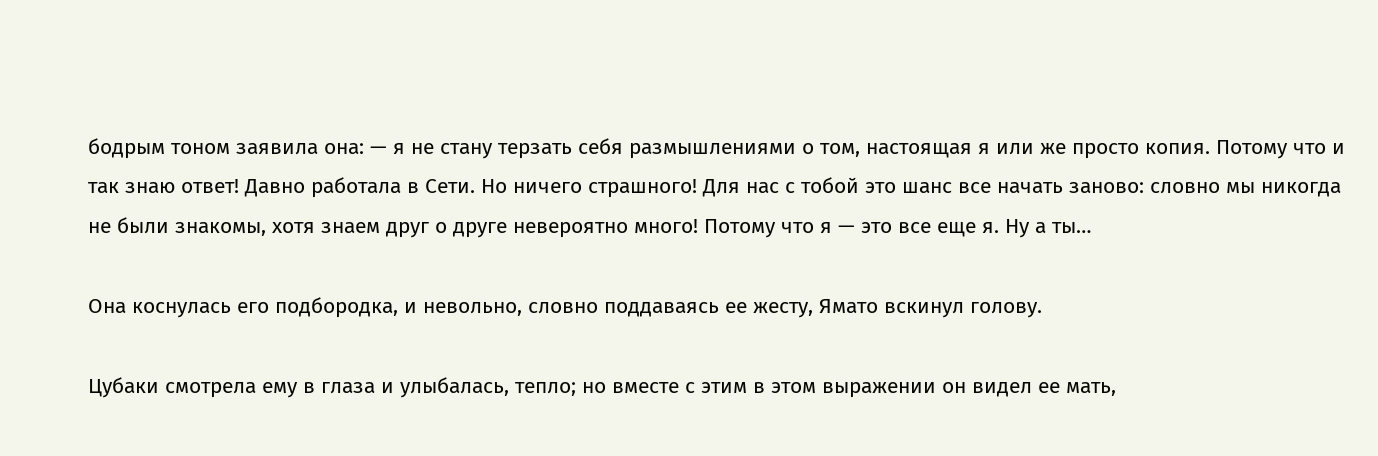бодрым тоном заявила она: — я не стану терзать себя размышлениями о том, настоящая я или же просто копия. Потому что и так знаю ответ! Давно работала в Сети. Но ничего страшного! Для нас с тобой это шанс все начать заново: словно мы никогда не были знакомы, хотя знаем друг о друге невероятно много! Потому что я — это все еще я. Ну а ты…

Она коснулась его подбородка, и невольно, словно поддаваясь ее жесту, Ямато вскинул голову.

Цубаки смотрела ему в глаза и улыбалась, тепло; но вместе с этим в этом выражении он видел ее мать,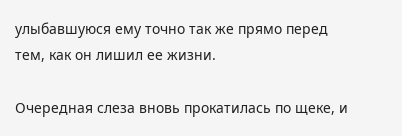улыбавшуюся ему точно так же прямо перед тем, как он лишил ее жизни.

Очередная слеза вновь прокатилась по щеке, и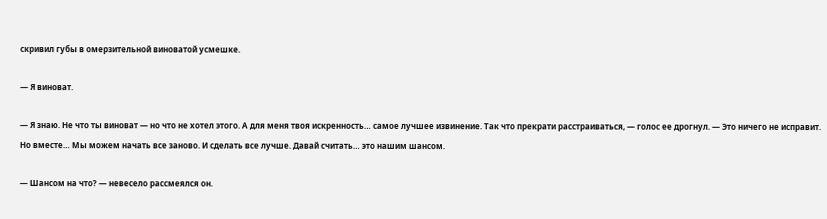скривил губы в омерзительной виноватой усмешке.

— Я виноват.

— Я знаю. Не что ты виноват — но что не хотел этого. А для меня твоя искренность… самое лучшее извинение. Так что прекрати расстраиваться, — голос ее дрогнул. — Это ничего не исправит. Но вместе… Мы можем начать все заново. И сделать все лучше. Давай считать… это нашим шансом.

— Шансом на что? — невесело рассмеялся он.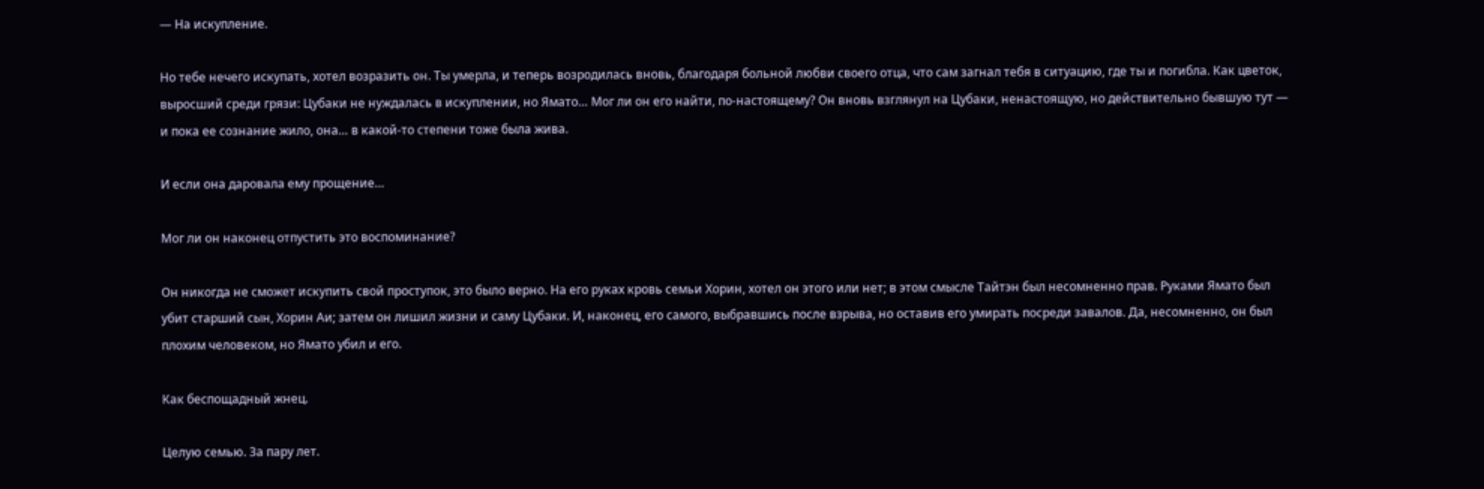— На искупление.

Но тебе нечего искупать, хотел возразить он. Ты умерла, и теперь возродилась вновь, благодаря больной любви своего отца, что сам загнал тебя в ситуацию, где ты и погибла. Как цветок, выросший среди грязи: Цубаки не нуждалась в искуплении, но Ямато… Мог ли он его найти, по-настоящему? Он вновь взглянул на Цубаки, ненастоящую, но действительно бывшую тут — и пока ее сознание жило, она… в какой-то степени тоже была жива.

И если она даровала ему прощение…

Мог ли он наконец отпустить это воспоминание?

Он никогда не сможет искупить свой проступок, это было верно. На его руках кровь семьи Хорин, хотел он этого или нет; в этом смысле Тайтэн был несомненно прав. Руками Ямато был убит старший сын, Хорин Аи; затем он лишил жизни и саму Цубаки. И, наконец, его самого, выбравшись после взрыва, но оставив его умирать посреди завалов. Да, несомненно, он был плохим человеком, но Ямато убил и его.

Как беспощадный жнец.

Целую семью. За пару лет.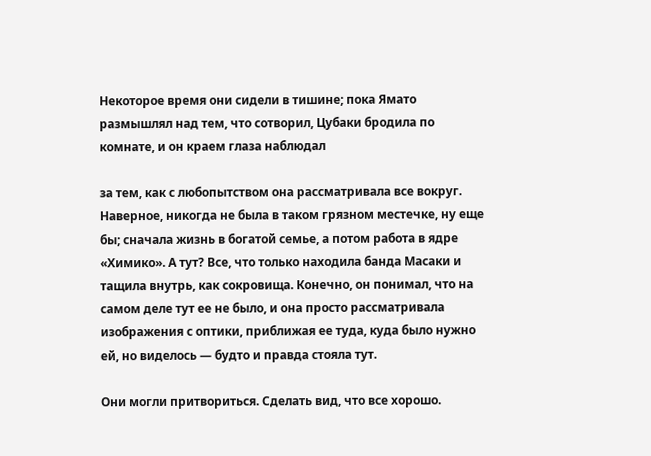Некоторое время они сидели в тишине; пока Ямато размышлял над тем, что сотворил, Цубаки бродила по комнате, и он краем глаза наблюдал

за тем, как с любопытством она рассматривала все вокруг. Наверное, никогда не была в таком грязном местечке, ну еще бы; сначала жизнь в богатой семье, а потом работа в ядре «Химико». А тут? Все, что только находила банда Масаки и тащила внутрь, как сокровища. Конечно, он понимал, что на самом деле тут ее не было, и она просто рассматривала изображения с оптики, приближая ее туда, куда было нужно ей, но виделось — будто и правда стояла тут.

Они могли притвориться. Сделать вид, что все хорошо.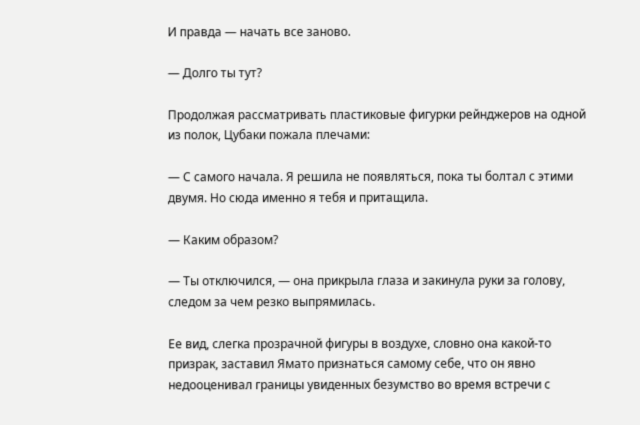И правда — начать все заново.

— Долго ты тут?

Продолжая рассматривать пластиковые фигурки рейнджеров на одной из полок, Цубаки пожала плечами:

— С самого начала. Я решила не появляться, пока ты болтал с этими двумя. Но сюда именно я тебя и притащила.

— Каким образом?

— Ты отключился, — она прикрыла глаза и закинула руки за голову, следом за чем резко выпрямилась.

Ее вид, слегка прозрачной фигуры в воздухе, словно она какой-то призрак, заставил Ямато признаться самому себе, что он явно недооценивал границы увиденных безумство во время встречи с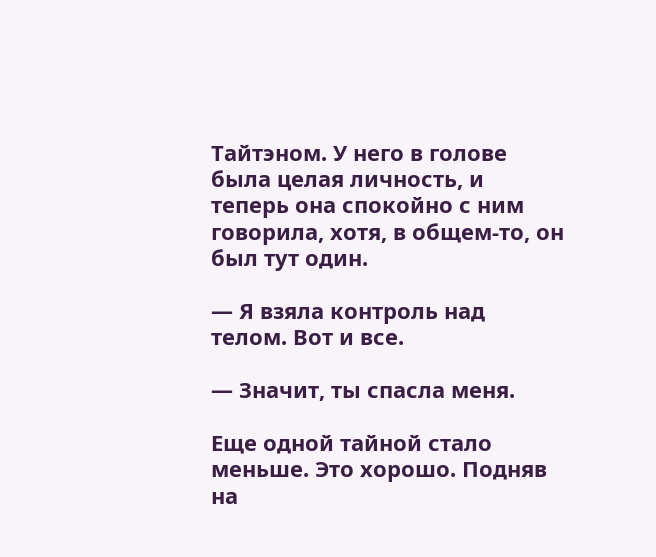Тайтэном. У него в голове была целая личность, и теперь она спокойно с ним говорила, хотя, в общем-то, он был тут один.

— Я взяла контроль над телом. Вот и все.

— Значит, ты спасла меня.

Еще одной тайной стало меньше. Это хорошо. Подняв на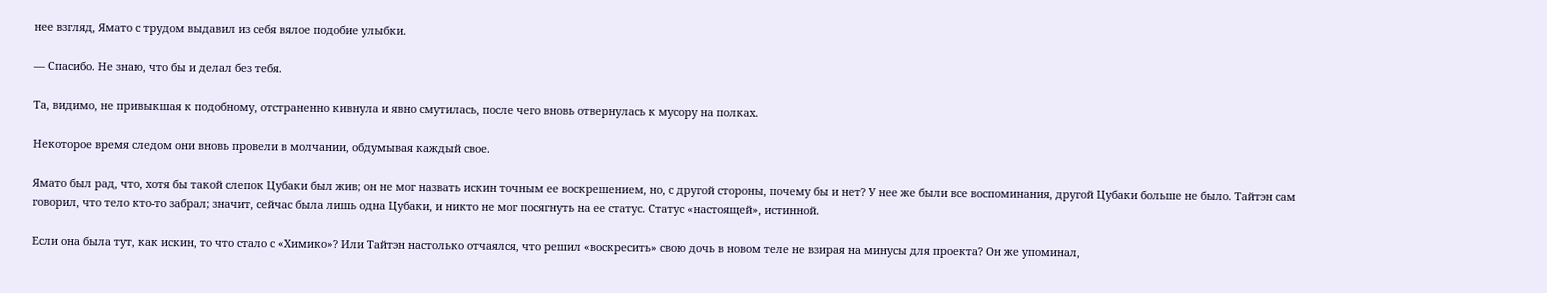нее взгляд, Ямато с трудом выдавил из себя вялое подобие улыбки.

— Спасибо. Не знаю, что бы и делал без тебя.

Та, видимо, не привыкшая к подобному, отстраненно кивнула и явно смутилась, после чего вновь отвернулась к мусору на полках.

Некоторое время следом они вновь провели в молчании, обдумывая каждый свое.

Ямато был рад, что, хотя бы такой слепок Цубаки был жив; он не мог назвать искин точным ее воскрешением, но, с другой стороны, почему бы и нет? У нее же были все воспоминания, другой Цубаки больше не было. Тайтэн сам говорил, что тело кто-то забрал; значит, сейчас была лишь одна Цубаки, и никто не мог посягнуть на ее статус. Статус «настоящей», истинной.

Если она была тут, как искин, то что стало с «Химико»? Или Тайтэн настолько отчаялся, что решил «воскресить» свою дочь в новом теле не взирая на минусы для проекта? Он же упоминал,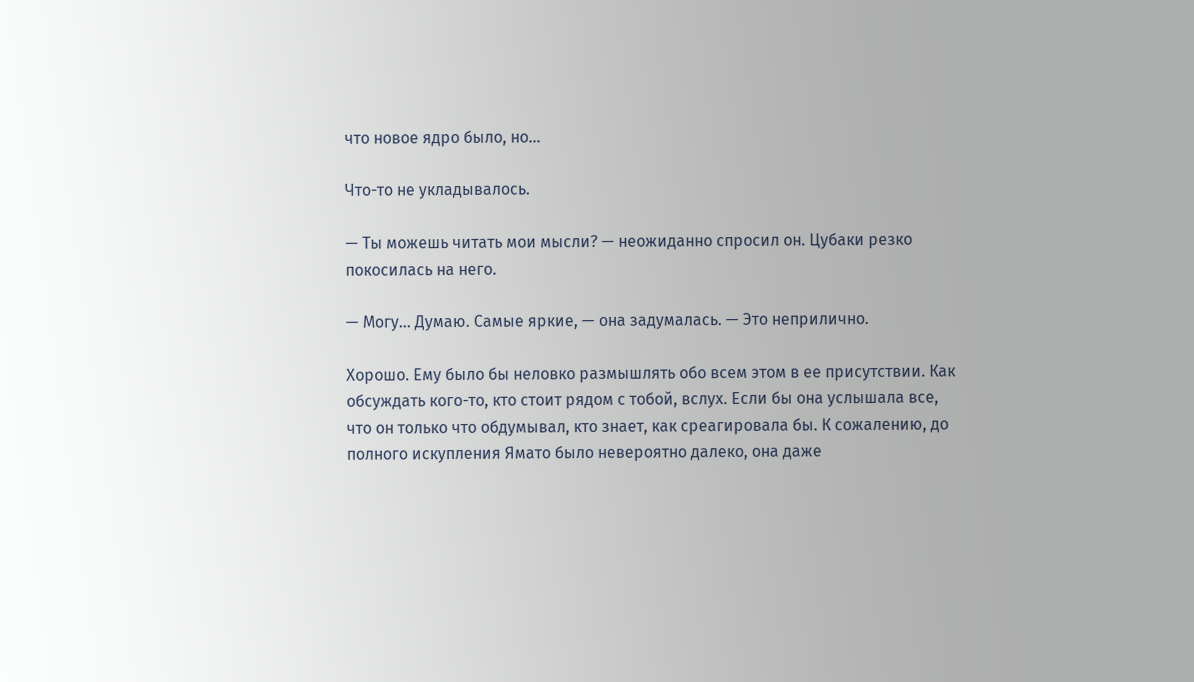что новое ядро было, но…

Что-то не укладывалось.

— Ты можешь читать мои мысли? — неожиданно спросил он. Цубаки резко покосилась на него.

— Могу… Думаю. Самые яркие, — она задумалась. — Это неприлично.

Хорошо. Ему было бы неловко размышлять обо всем этом в ее присутствии. Как обсуждать кого-то, кто стоит рядом с тобой, вслух. Если бы она услышала все, что он только что обдумывал, кто знает, как среагировала бы. К сожалению, до полного искупления Ямато было невероятно далеко, она даже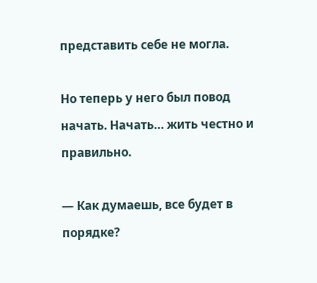представить себе не могла.

Но теперь у него был повод начать. Начать… жить честно и правильно.

— Как думаешь, все будет в порядке?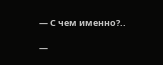— С чем именно?..

—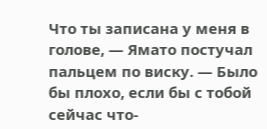Что ты записана у меня в голове, — Ямато постучал пальцем по виску. — Было бы плохо, если бы с тобой сейчас что-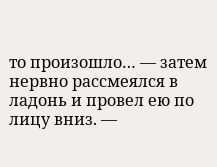то произошло… — затем нервно рассмеялся в ладонь и провел ею по лицу вниз. —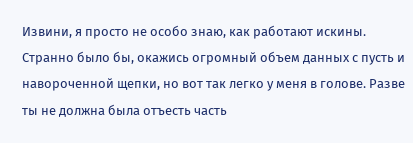Извини, я просто не особо знаю, как работают искины. Странно было бы, окажись огромный объем данных с пусть и навороченной щепки, но вот так легко у меня в голове. Разве ты не должна была отъесть часть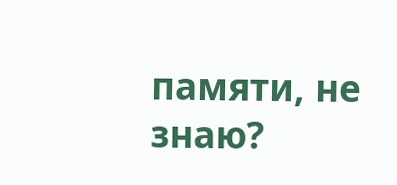памяти, не знаю?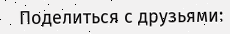Поделиться с друзьями: